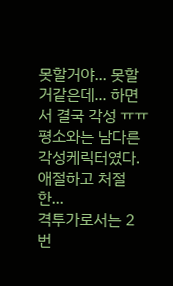못할거야... 못할거같은데... 하면서 결국 각성 ㅠㅠ
평소와는 남다른 각성케릭터였다. 애절하고 처절한...
격투가로서는 2번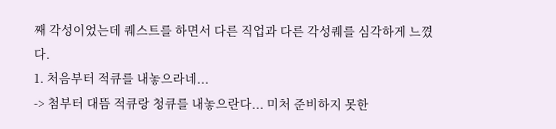째 각성이었는데 퀘스트를 하면서 다른 직업과 다른 각성퀘를 심각하게 느꼈다.
1. 처음부터 적큐를 내놓으라네...
-> 첨부터 대뜸 적큐랑 청큐를 내놓으란다... 미처 준비하지 못한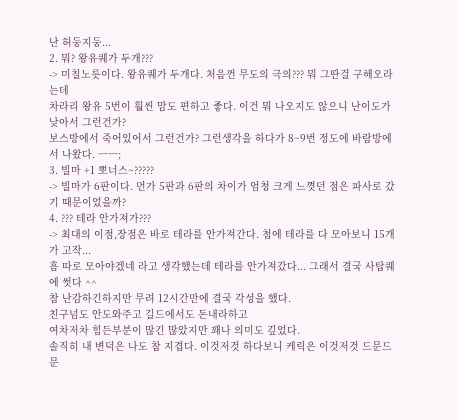난 허둥지둥...
2. 뭐? 왕유퀘가 두개???
-> 미칠노릇이다. 왕유퀘가 두개다. 처음껀 무도의 극의??? 뭐 그딴걸 구해오라는데
차라리 왕유 5번이 훨씬 맘도 편하고 좋다. 이건 뭐 나오지도 않으니 난이도가 낮아서 그런건가?
보스방에서 죽어있어서 그런건가? 그런생각을 하다가 8~9번 정도에 바람방에서 나왔다. ㅡㅡ;
3. 빌마 +1 뽀너스~?????
-> 빌마가 6판이다. 먼가 5판과 6판의 차이가 엄청 크게 느꼇던 점은 파사로 갔기 때문이었을까?
4. ??? 테라 안가져가???
-> 최대의 이점,장점은 바로 테라를 안가져간다. 첨에 테라를 다 모아보니 15개가 고작...
흠 따로 모아야겠네 라고 생각했는데 테라를 안가져갔다... 그래서 결국 사탑퀘에 썻다 ^^
참 난감하긴하지만 무려 12시간만에 결국 각성을 했다.
친구넘도 안도와주고 길드에서도 돈내라하고
여차저차 힘든부분이 많긴 많았지만 꽤나 의미도 깊었다.
솔직히 내 변덕은 나도 참 지겹다. 이것저것 하다보니 케릭은 이것저것 드문드문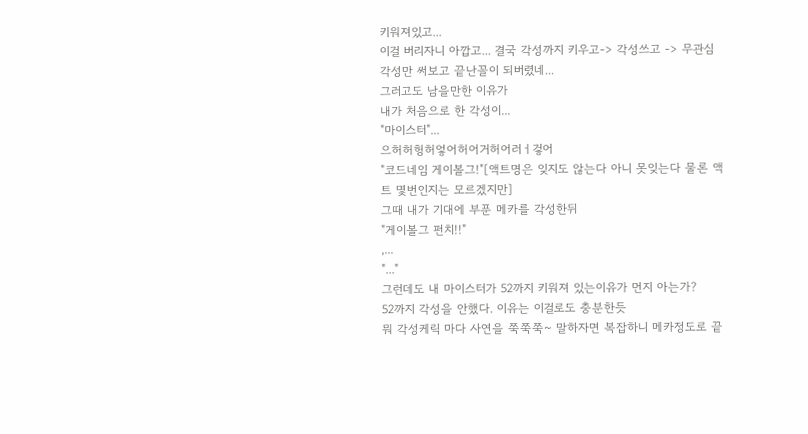키워져있고...
이걸 버리자니 아깝고... 결국 각성까지 키우고-> 각성쓰고 -> 무관심
각성만 써보고 끝난꼴이 되버렸네...
그러고도 남을만한 이유가
내가 처음으로 한 각성이...
"마이스터"...
으허허헝허엏어허어거허어러ㅓ겋어
"코드네임 게이볼그!"[액트명은 잊지도 않는다 아니 못잊는다 물론 액트 몇번인지는 모르겠지만]
그때 내가 기대에 부푼 메카를 각성한뒤
"게이볼그 펀치!!"
,...
"..."
그런데도 내 마이스터가 52까지 키워져 있는이유가 먼지 아는가?
52까지 각성을 안했다. 이유는 이걸로도 충분한듯
뭐 각성케릭 마다 사연을 쭉쭉쭉~ 말하자면 복잡하니 메카정도로 끝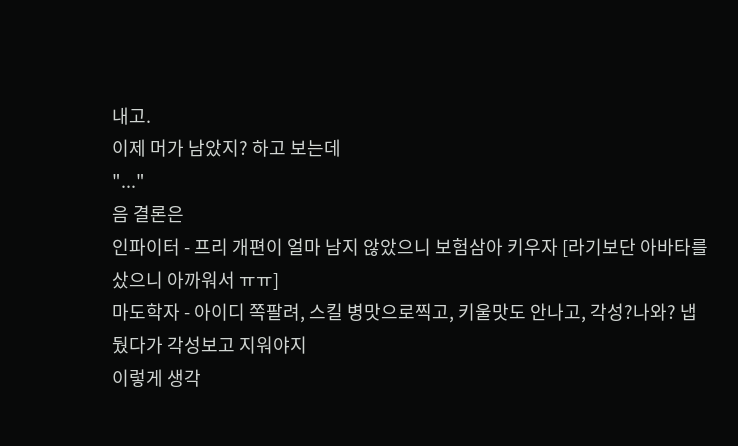내고.
이제 머가 남았지? 하고 보는데
"..."
음 결론은
인파이터 - 프리 개편이 얼마 남지 않았으니 보험삼아 키우자 [라기보단 아바타를 샀으니 아까워서 ㅠㅠ]
마도학자 - 아이디 쪽팔려, 스킬 병맛으로찍고, 키울맛도 안나고, 각성?나와? 냅뒀다가 각성보고 지워야지
이렇게 생각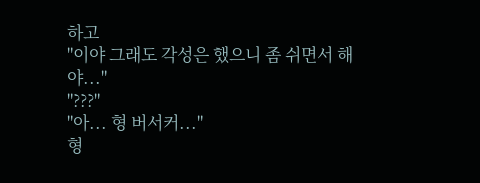하고
"이야 그래도 각성은 했으니 좀 쉬면서 해야..."
"???"
"아... 형 버서커..."
형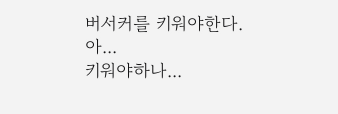버서커를 키워야한다.
아...
키워야하나...